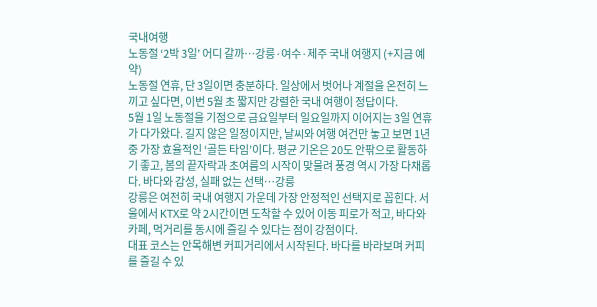국내여행
노동절 ‘2박 3일’ 어디 갈까…강릉·여수·제주 국내 여행지 (+지금 예약)
노동절 연휴, 단 3일이면 충분하다. 일상에서 벗어나 계절을 온전히 느끼고 싶다면, 이번 5월 초 짧지만 강렬한 국내 여행이 정답이다.
5월 1일 노동절을 기점으로 금요일부터 일요일까지 이어지는 3일 연휴가 다가왔다. 길지 않은 일정이지만, 날씨와 여행 여건만 놓고 보면 1년 중 가장 효율적인 ‘골든 타임’이다. 평균 기온은 20도 안팎으로 활동하기 좋고, 봄의 끝자락과 초여름의 시작이 맞물려 풍경 역시 가장 다채롭다. 바다와 감성, 실패 없는 선택…강릉
강릉은 여전히 국내 여행지 가운데 가장 안정적인 선택지로 꼽힌다. 서울에서 KTX로 약 2시간이면 도착할 수 있어 이동 피로가 적고, 바다와 카페, 먹거리를 동시에 즐길 수 있다는 점이 강점이다.
대표 코스는 안목해변 커피거리에서 시작된다. 바다를 바라보며 커피를 즐길 수 있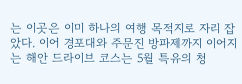는 이곳은 이미 하나의 여행 목적지로 자리 잡았다. 이어 경포대와 주문진 방파제까지 이어지는 해안 드라이브 코스는 5월 특유의 청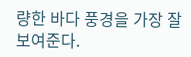량한 바다 풍경을 가장 잘 보여준다.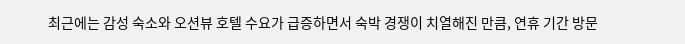최근에는 감성 숙소와 오션뷰 호텔 수요가 급증하면서 숙박 경쟁이 치열해진 만큼, 연휴 기간 방문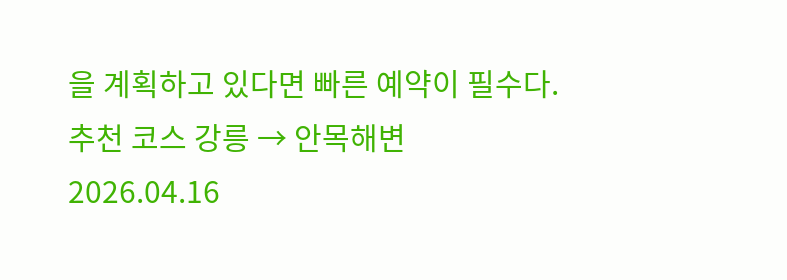을 계획하고 있다면 빠른 예약이 필수다.
추천 코스 강릉 → 안목해변
2026.04.16